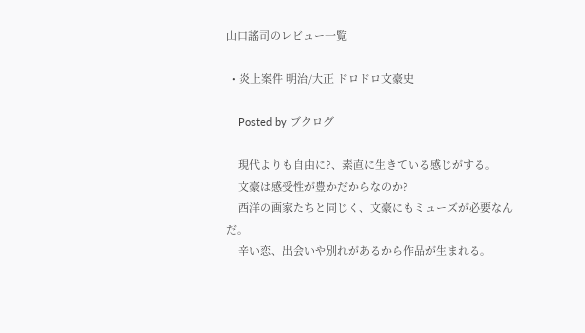山口謠司のレビュー一覧

  • 炎上案件 明治/大正 ドロドロ文豪史

    Posted by ブクログ

    現代よりも自由に?、素直に生きている感じがする。
    文豪は感受性が豊かだからなのか?
    西洋の画家たちと同じく、文豪にもミューズが必要なんだ。
    辛い恋、出会いや別れがあるから作品が生まれる。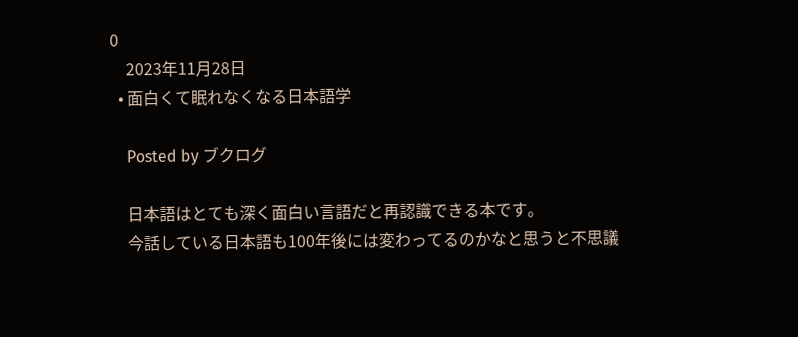0
    2023年11月28日
  • 面白くて眠れなくなる日本語学

    Posted by ブクログ

    日本語はとても深く面白い言語だと再認識できる本です。
    今話している日本語も100年後には変わってるのかなと思うと不思議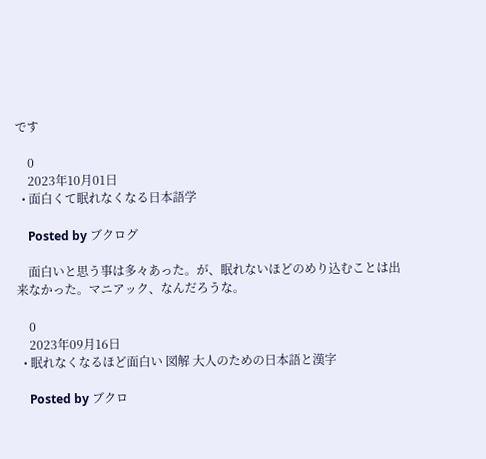です

    0
    2023年10月01日
  • 面白くて眠れなくなる日本語学

    Posted by ブクログ

    面白いと思う事は多々あった。が、眠れないほどのめり込むことは出来なかった。マニアック、なんだろうな。

    0
    2023年09月16日
  • 眠れなくなるほど面白い 図解 大人のための日本語と漢字

    Posted by ブクロ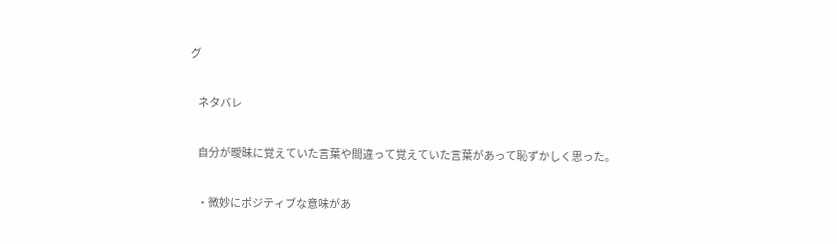グ

    ネタバレ

    自分が曖昧に覚えていた言葉や間違って覚えていた言葉があって恥ずかしく思った。

    ・微妙にポジティブな意味があ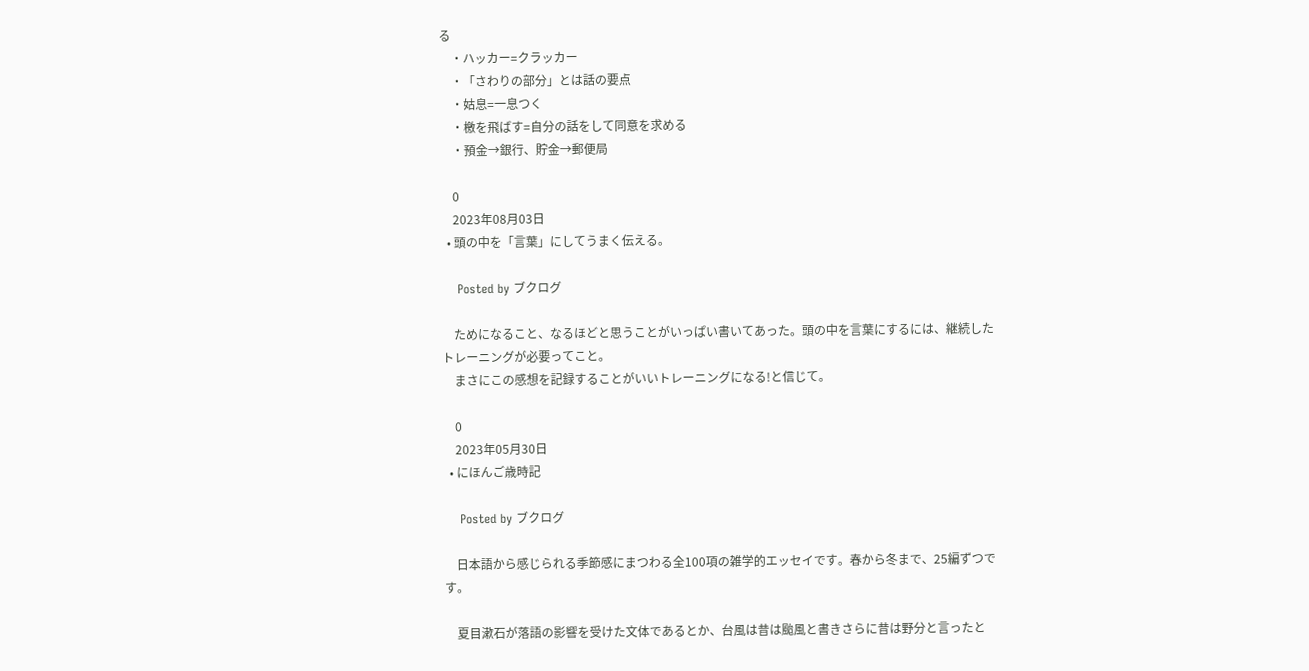る
    ・ハッカー=クラッカー
    ・「さわりの部分」とは話の要点
    ・姑息=一息つく
    ・檄を飛ばす=自分の話をして同意を求める
    ・預金→銀行、貯金→郵便局

    0
    2023年08月03日
  • 頭の中を「言葉」にしてうまく伝える。

    Posted by ブクログ

    ためになること、なるほどと思うことがいっぱい書いてあった。頭の中を言葉にするには、継続したトレーニングが必要ってこと。
    まさにこの感想を記録することがいいトレーニングになる!と信じて。

    0
    2023年05月30日
  • にほんご歳時記

    Posted by ブクログ

    日本語から感じられる季節感にまつわる全100項の雑学的エッセイです。春から冬まで、25編ずつです。

    夏目漱石が落語の影響を受けた文体であるとか、台風は昔は颱風と書きさらに昔は野分と言ったと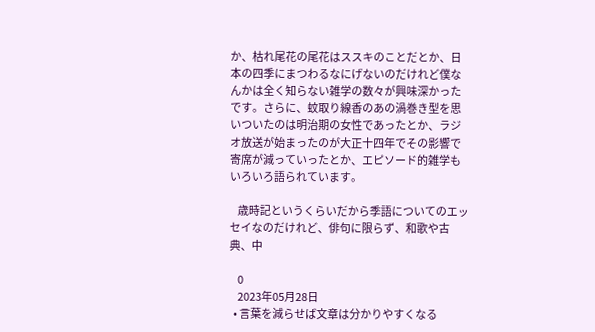か、枯れ尾花の尾花はススキのことだとか、日本の四季にまつわるなにげないのだけれど僕なんかは全く知らない雑学の数々が興味深かったです。さらに、蚊取り線香のあの渦巻き型を思いついたのは明治期の女性であったとか、ラジオ放送が始まったのが大正十四年でその影響で寄席が減っていったとか、エピソード的雑学もいろいろ語られています。

    歳時記というくらいだから季語についてのエッセイなのだけれど、俳句に限らず、和歌や古典、中

    0
    2023年05月28日
  • 言葉を減らせば文章は分かりやすくなる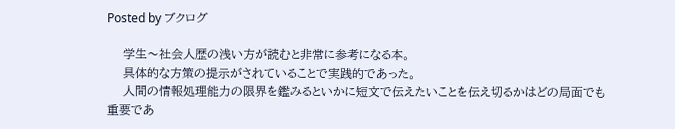Posted by ブクログ

    学生〜社会人歴の浅い方が読むと非常に参考になる本。
    具体的な方策の提示がされていることで実践的であった。
    人間の情報処理能力の限界を鑑みるといかに短文で伝えたいことを伝え切るかはどの局面でも重要であ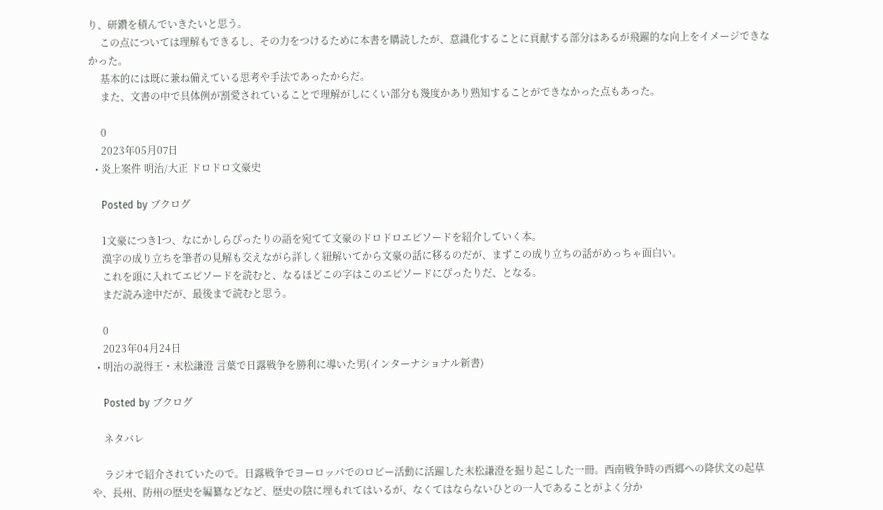り、研鑽を積んでいきたいと思う。
    この点については理解もできるし、その力をつけるために本書を購読したが、意識化することに貢献する部分はあるが飛躍的な向上をイメージできなかった。
    基本的には既に兼ね備えている思考や手法であったからだ。
    また、文書の中で具体例が割愛されていることで理解がしにくい部分も幾度かあり熟知することができなかった点もあった。

    0
    2023年05月07日
  • 炎上案件 明治/大正 ドロドロ文豪史

    Posted by ブクログ

    1文豪につき1つ、なにかしらぴったりの語を宛てて文豪のドロドロエピソードを紹介していく本。
    漢字の成り立ちを筆者の見解も交えながら詳しく紐解いてから文豪の話に移るのだが、まずこの成り立ちの話がめっちゃ面白い。
    これを頭に入れてエピソードを読むと、なるほどこの字はこのエピソードにぴったりだ、となる。
    まだ読み途中だが、最後まで読むと思う。

    0
    2023年04月24日
  • 明治の説得王・末松謙澄 言葉で日露戦争を勝利に導いた男(インターナショナル新書)

    Posted by ブクログ

    ネタバレ

    ラジオで紹介されていたので。日露戦争でヨーロッパでのロビー活動に活躍した末松謙澄を掘り起こした一冊。西南戦争時の西郷への降伏文の起草や、長州、防州の歴史を編纂などなど、歴史の陰に埋もれてはいるが、なくてはならないひとの一人であることがよく分か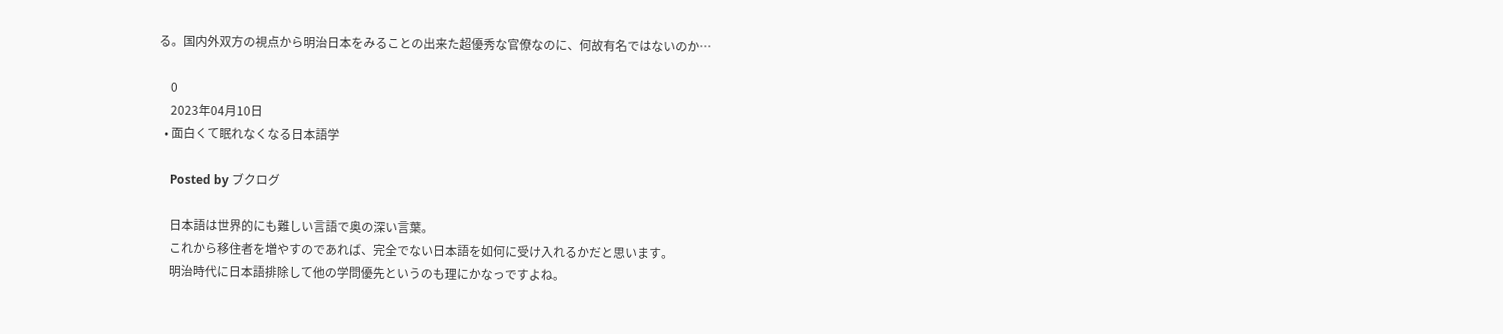る。国内外双方の視点から明治日本をみることの出来た超優秀な官僚なのに、何故有名ではないのか…

    0
    2023年04月10日
  • 面白くて眠れなくなる日本語学

    Posted by ブクログ

    日本語は世界的にも難しい言語で奥の深い言葉。
    これから移住者を増やすのであれば、完全でない日本語を如何に受け入れるかだと思います。
    明治時代に日本語排除して他の学問優先というのも理にかなっですよね。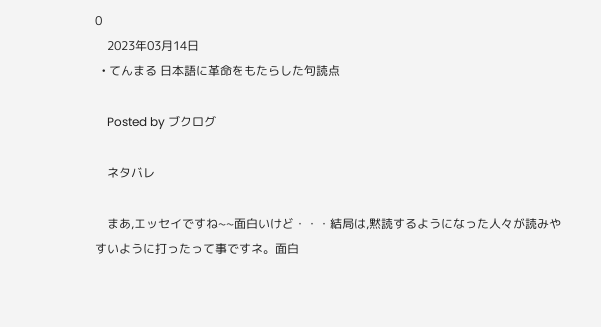0
    2023年03月14日
  • てんまる 日本語に革命をもたらした句読点

    Posted by ブクログ

    ネタバレ

    まあ,エッセイですね~~面白いけど・・・結局は,黙読するようになった人々が読みやすいように打ったって事ですネ。面白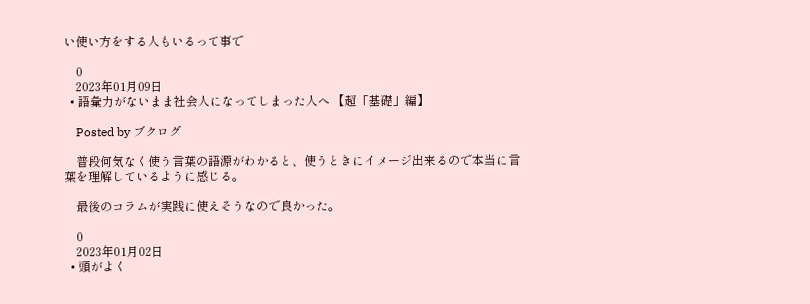い使い方をする人もいるって事で

    0
    2023年01月09日
  • 語彙力がないまま社会人になってしまった人へ 【超「基礎」編】

    Posted by ブクログ

    普段何気なく使う言葉の語源がわかると、使うときにイメージ出来るので本当に言葉を理解しているように感じる。

    最後のコラムが実践に使えそうなので良かった。

    0
    2023年01月02日
  • 頭がよく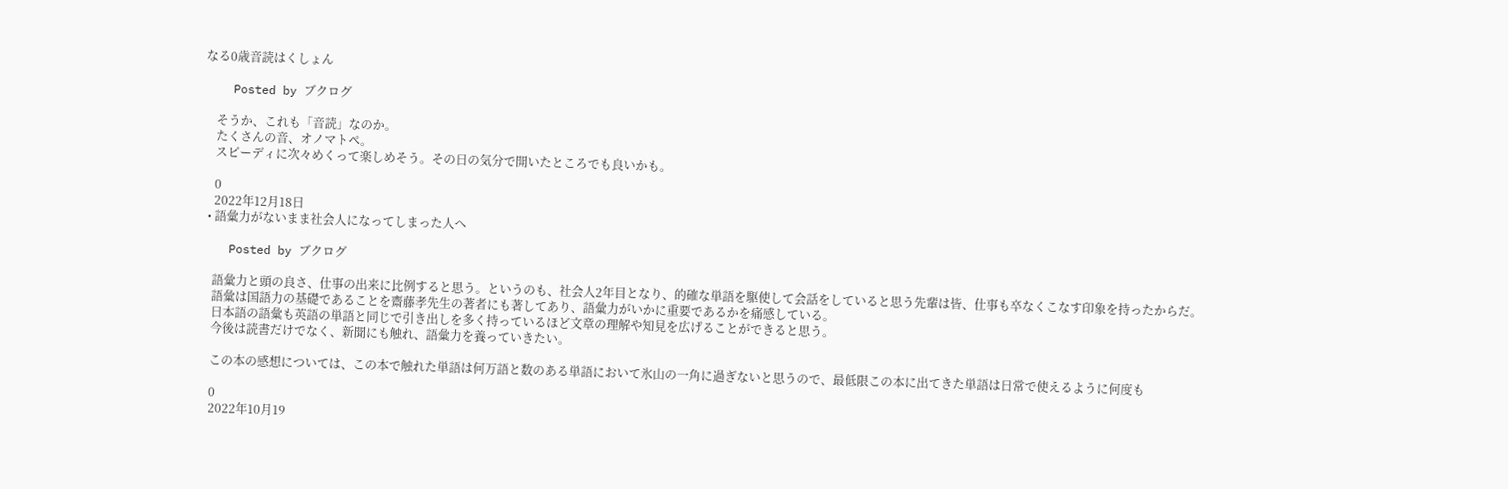なる0歳音読はくしょん

    Posted by ブクログ

    そうか、これも「音読」なのか。
    たくさんの音、オノマトペ。
    スピーディに次々めくって楽しめそう。その日の気分で開いたところでも良いかも。

    0
    2022年12月18日
  • 語彙力がないまま社会人になってしまった人へ

    Posted by ブクログ

    語彙力と頭の良さ、仕事の出来に比例すると思う。というのも、社会人2年目となり、的確な単語を駆使して会話をしていると思う先輩は皆、仕事も卒なくこなす印象を持ったからだ。
    語彙は国語力の基礎であることを齋藤孝先生の著者にも著してあり、語彙力がいかに重要であるかを痛感している。
    日本語の語彙も英語の単語と同じで引き出しを多く持っているほど文章の理解や知見を広げることができると思う。
    今後は読書だけでなく、新聞にも触れ、語彙力を養っていきたい。

    この本の感想については、この本で触れた単語は何万語と数のある単語において氷山の一角に過ぎないと思うので、最低限この本に出てきた単語は日常で使えるように何度も

    0
    2022年10月19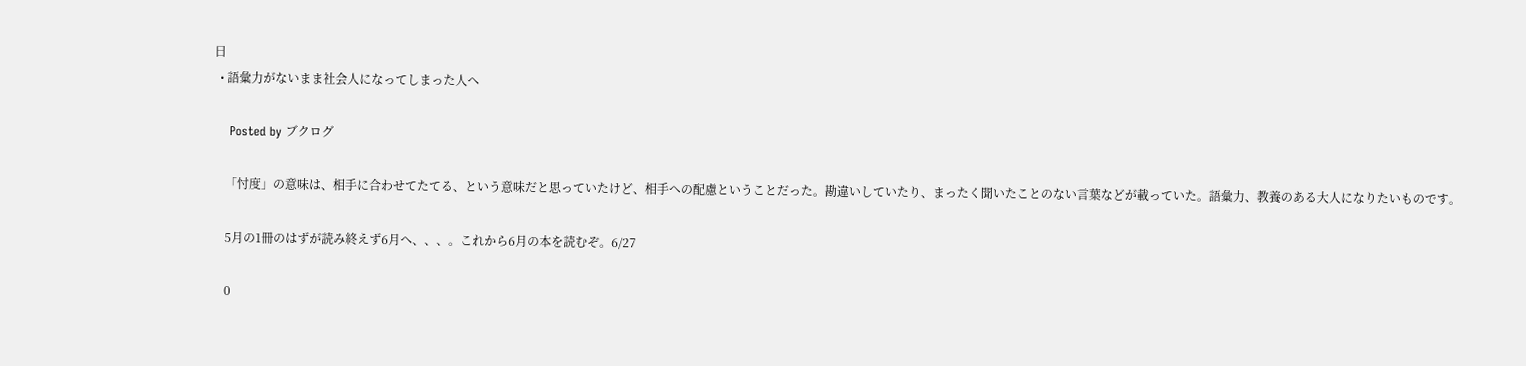日
  • 語彙力がないまま社会人になってしまった人へ

    Posted by ブクログ

    「忖度」の意味は、相手に合わせてたてる、という意味だと思っていたけど、相手への配慮ということだった。勘違いしていたり、まったく聞いたことのない言葉などが載っていた。語彙力、教養のある大人になりたいものです。

    5月の1冊のはずが読み終えず6月へ、、、。これから6月の本を読むぞ。6/27

    0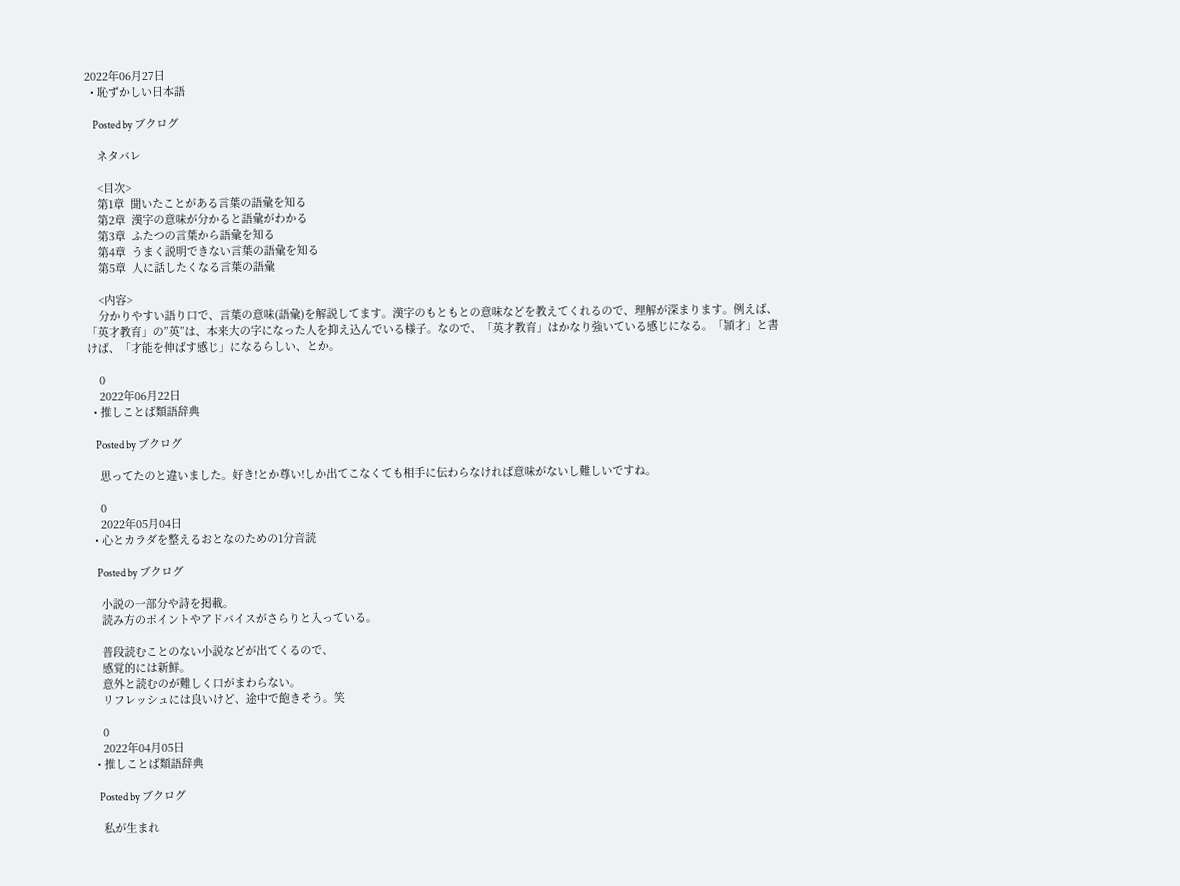2022年06月27日
  • 恥ずかしい日本語

    Posted by ブクログ

    ネタバレ

    <目次>
    第1章  聞いたことがある言葉の語彙を知る
    第2章  漢字の意味が分かると語彙がわかる
    第3章  ふたつの言葉から語彙を知る
    第4章  うまく説明できない言葉の語彙を知る
    第5章  人に話したくなる言葉の語彙

    <内容>
    分かりやすい語り口で、言葉の意味(語彙)を解説してます。漢字のもともとの意味などを教えてくれるので、理解が深まります。例えば、「英才教育」の”英”は、本来大の字になった人を抑え込んでいる様子。なので、「英才教育」はかなり強いている感じになる。「頴才」と書けば、「才能を伸ばす感じ」になるらしい、とか。

    0
    2022年06月22日
  • 推しことば類語辞典

    Posted by ブクログ

    思ってたのと違いました。好き!とか尊い!しか出てこなくても相手に伝わらなければ意味がないし難しいですね。

    0
    2022年05月04日
  • 心とカラダを整えるおとなのための1分音読

    Posted by ブクログ

    小説の一部分や詩を掲載。
    読み方のポイントやアドバイスがさらりと入っている。

    普段読むことのない小説などが出てくるので、
    感覚的には新鮮。
    意外と読むのが難しく口がまわらない。
    リフレッシュには良いけど、途中で飽きそう。笑

    0
    2022年04月05日
  • 推しことば類語辞典

    Posted by ブクログ

    私が生まれ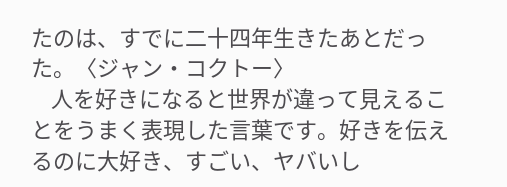たのは、すでに二十四年生きたあとだった。〈ジャン・コクトー〉
    人を好きになると世界が違って見えることをうまく表現した言葉です。好きを伝えるのに大好き、すごい、ヤバいし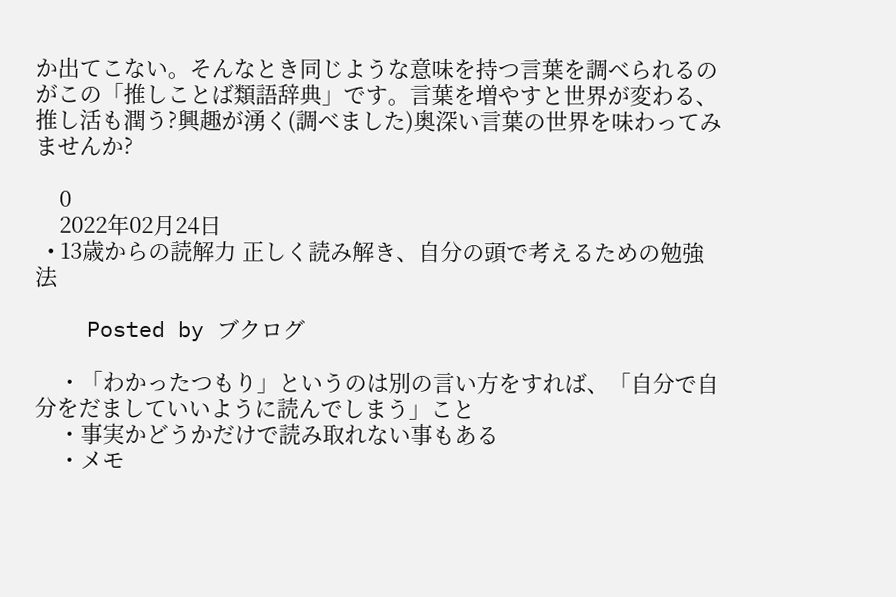か出てこない。そんなとき同じような意味を持つ言葉を調べられるのがこの「推しことば類語辞典」です。言葉を増やすと世界が変わる、推し活も潤う?興趣が湧く(調べました)奥深い言葉の世界を味わってみませんか?

    0
    2022年02月24日
  • 13歳からの読解力 正しく読み解き、自分の頭で考えるための勉強法

    Posted by ブクログ

    ・「わかったつもり」というのは別の言い方をすれば、「自分で自分をだましていいように読んでしまう」こと
    ・事実かどうかだけで読み取れない事もある
    ・メモ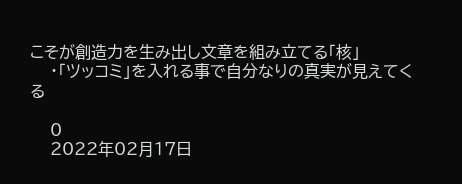こそが創造力を生み出し文章を組み立てる「核」
    ・「ツッコミ」を入れる事で自分なりの真実が見えてくる

    0
    2022年02月17日